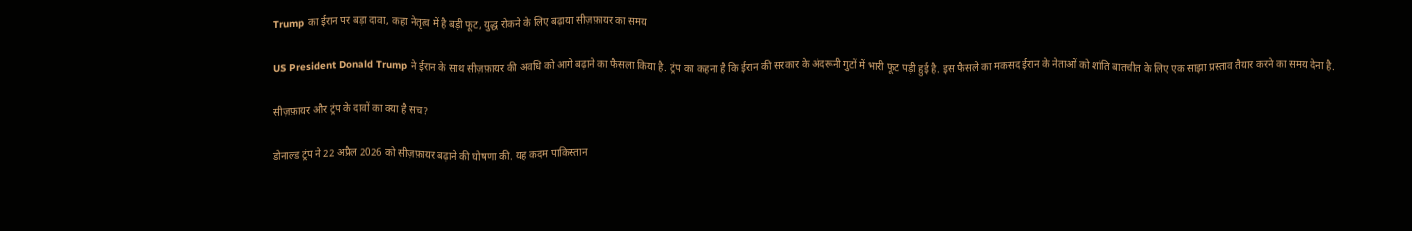Trump का ईरान पर बड़ा दावा, कहा नेतृत्व में है बड़ी फूट, युद्ध रोकने के लिए बढ़ाया सीज़फ़ायर का समय

US President Donald Trump ने ईरान के साथ सीज़फ़ायर की अवधि को आगे बढ़ाने का फैसला किया है. ट्रंप का कहना है कि ईरान की सरकार के अंदरूनी गुटों में भारी फूट पड़ी हुई है. इस फैसले का मकसद ईरान के नेताओं को शांति बातचीत के लिए एक साझा प्रस्ताव तैयार करने का समय देना है.

सीज़फ़ायर और ट्रंप के दावों का क्या है सच?

डोनाल्ड ट्रंप ने 22 अप्रैल 2026 को सीज़फ़ायर बढ़ाने की घोषणा की. यह कदम पाकिस्तान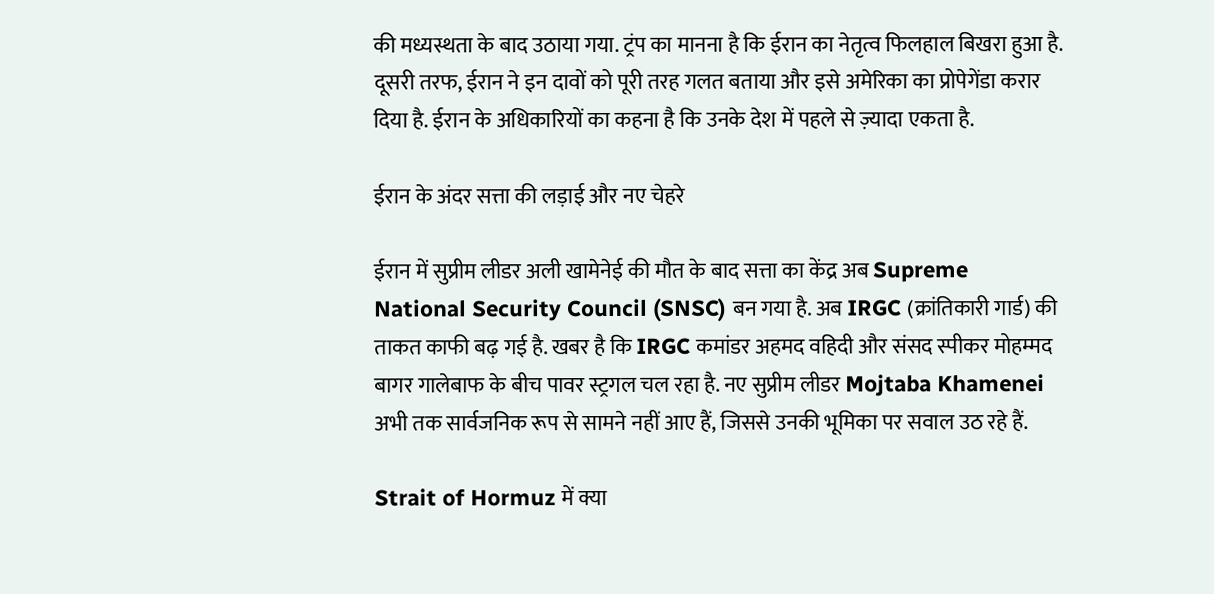की मध्यस्थता के बाद उठाया गया. ट्रंप का मानना है कि ईरान का नेतृत्व फिलहाल बिखरा हुआ है. दूसरी तरफ, ईरान ने इन दावों को पूरी तरह गलत बताया और इसे अमेरिका का प्रोपेगेंडा करार दिया है. ईरान के अधिकारियों का कहना है कि उनके देश में पहले से ज़्यादा एकता है.

ईरान के अंदर सत्ता की लड़ाई और नए चेहरे

ईरान में सुप्रीम लीडर अली खामेनेई की मौत के बाद सत्ता का केंद्र अब Supreme National Security Council (SNSC) बन गया है. अब IRGC (क्रांतिकारी गार्ड) की ताकत काफी बढ़ गई है. खबर है कि IRGC कमांडर अहमद वहिदी और संसद स्पीकर मोहम्मद बागर गालेबाफ के बीच पावर स्ट्रगल चल रहा है. नए सुप्रीम लीडर Mojtaba Khamenei अभी तक सार्वजनिक रूप से सामने नहीं आए हैं, जिससे उनकी भूमिका पर सवाल उठ रहे हैं.

Strait of Hormuz में क्या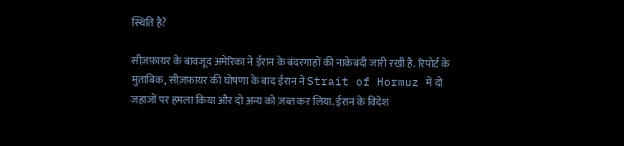स्थिति है?

सीज़फ़ायर के बावजूद अमेरिका ने ईरान के बंदरगाहों की नाकेबंदी जारी रखी है. रिपोर्ट के मुताबिक, सीज़फ़ायर की घोषणा के बाद ईरान ने Strait of Hormuz में दो जहाजों पर हमला किया और दो अन्य को ज़ब्त कर लिया. ईरान के विदेश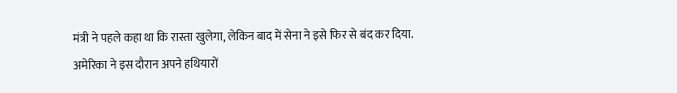मंत्री ने पहले कहा था कि रास्ता खुलेगा, लेकिन बाद में सेना ने इसे फिर से बंद कर दिया. अमेरिका ने इस दौरान अपने हथियारों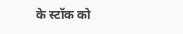के स्टॉक को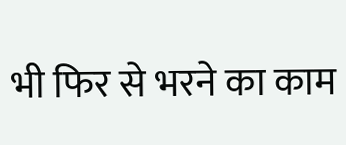भी फिर से भरने का काम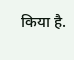किया है.